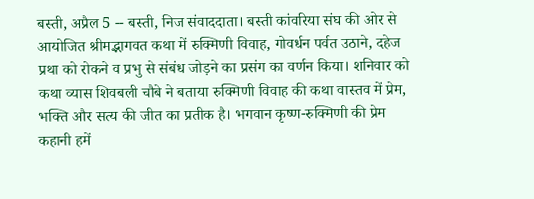बस्ती, अप्रैल 5 -- बस्ती, निज संवाददाता। बस्ती कांवरिया संघ की ओर से आयोजित श्रीमद्भागवत कथा में रुक्मिणी विवाह, गोवर्धन पर्वत उठाने, दहेज प्रथा को रोकने व प्रभु से संबंध जोड़ने का प्रसंग का वर्णन किया। शनिवार को कथा व्यास शिवबली चौबे ने बताया रुक्मिणी विवाह की कथा वास्तव में प्रेम, भक्ति और सत्य की जीत का प्रतीक है। भगवान कृष्ण-रुक्मिणी की प्रेम कहानी हमें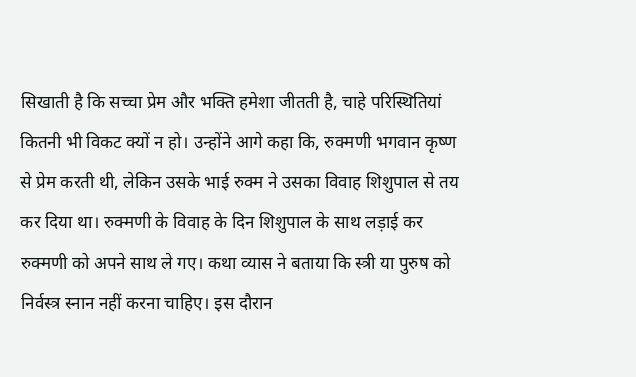सिखाती है कि सच्चा प्रेम और भक्ति हमेशा जीतती है, चाहे परिस्थितियां कितनी भी विकट क्यों न हो। उन्होंने आगे कहा कि, रुक्मणी भगवान कृष्ण से प्रेम करती थी, लेकिन उसके भाई रुक्म ने उसका विवाह शिशुपाल से तय कर दिया था। रुक्मणी के विवाह के दिन शिशुपाल के साथ लड़ाई कर रुक्मणी को अपने साथ ले गए। कथा व्यास ने बताया कि स्त्री या पुरुष को निर्वस्त्र स्नान नहीं करना चाहिए। इस दौरान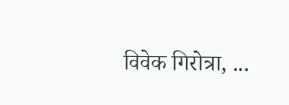विवेक गिरोत्रा, ...